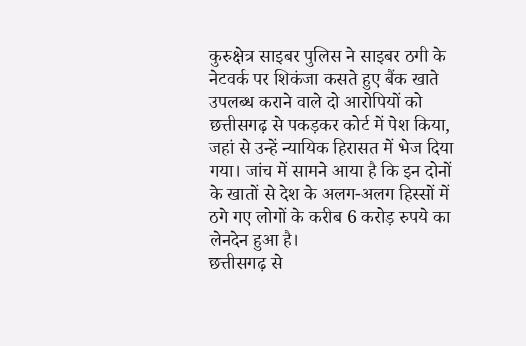कुरुक्षेत्र साइबर पुलिस ने साइबर ठगी के नेटवर्क पर शिकंजा कसते हुए बैंक खाते उपलब्ध कराने वाले दो आरोपियों को छत्तीसगढ़ से पकड़कर कोर्ट में पेश किया, जहां से उन्हें न्यायिक हिरासत में भेज दिया गया। जांच में सामने आया है कि इन दोनों के खातों से देश के अलग-अलग हिस्सों में ठगे गए लोगों के करीब 6 करोड़ रुपये का लेनदेन हुआ है।
छत्तीसगढ़ से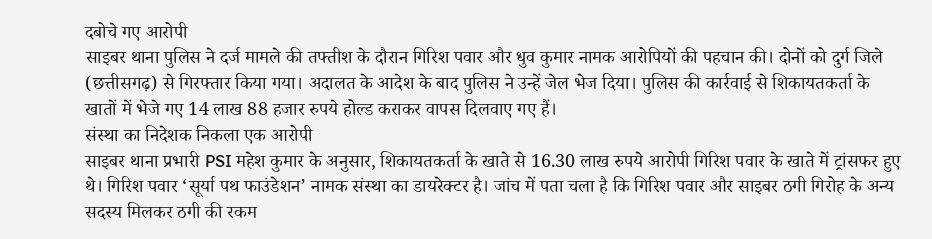दबोचे गए आरोपी
साइबर थाना पुलिस ने दर्ज मामले की तफ्तीश के दौरान गिरिश पवार और धुव कुमार नामक आरोपियों की पहचान की। दोनों को दुर्ग जिले (छत्तीसगढ़) से गिरफ्तार किया गया। अदालत के आदेश के बाद पुलिस ने उन्हें जेल भेज दिया। पुलिस की कार्रवाई से शिकायतकर्ता के खातों में भेजे गए 14 लाख 88 हजार रुपये होल्ड कराकर वापस दिलवाए गए हैं।
संस्था का निदेशक निकला एक आरोपी
साइबर थाना प्रभारी PSI महेश कुमार के अनुसार, शिकायतकर्ता के खाते से 16.30 लाख रुपये आरोपी गिरिश पवार के खाते में ट्रांसफर हुए थे। गिरिश पवार ‘सूर्या पथ फाउंडेशन’ नामक संस्था का डायरेक्टर है। जांच में पता चला है कि गिरिश पवार और साइबर ठगी गिरोह के अन्य सदस्य मिलकर ठगी की रकम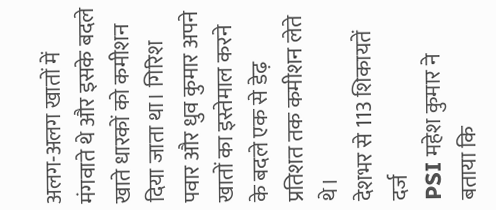अलग-अलग खातों में मंगवाते थे और इसके बदले खाते धारकों को कमीशन दिया जाता था। गिरिश पवार और धुव कुमार अपने खातों का इस्तेमाल करने के बदले एक से डेढ़ प्रतिशत तक कमीशन लेते थे।
देशभर से 113 शिकायतें दर्ज
PSI महेश कुमार ने बताया कि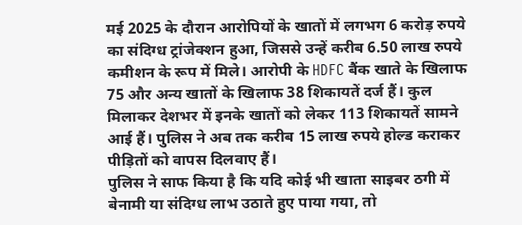मई 2025 के दौरान आरोपियों के खातों में लगभग 6 करोड़ रुपये का संदिग्ध ट्रांजेक्शन हुआ, जिससे उन्हें करीब 6.50 लाख रुपये कमीशन के रूप में मिले। आरोपी के HDFC बैंक खाते के खिलाफ 75 और अन्य खातों के खिलाफ 38 शिकायतें दर्ज हैं। कुल मिलाकर देशभर में इनके खातों को लेकर 113 शिकायतें सामने आई हैं। पुलिस ने अब तक करीब 15 लाख रुपये होल्ड कराकर पीड़ितों को वापस दिलवाए हैं।
पुलिस ने साफ किया है कि यदि कोई भी खाता साइबर ठगी में बेनामी या संदिग्ध लाभ उठाते हुए पाया गया, तो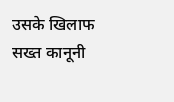उसके खिलाफ सख्त कानूनी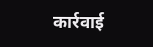कार्रवाई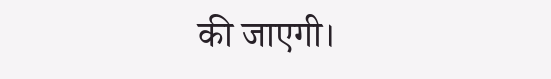की जाएगी।